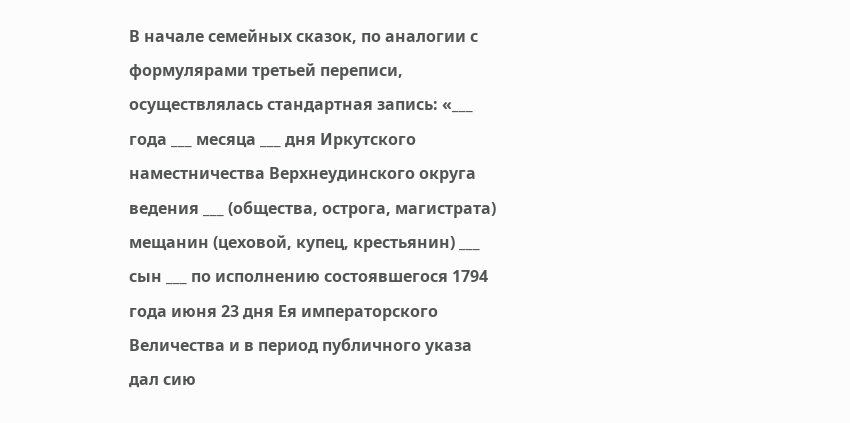В начале семейных сказок, по аналогии с формулярами третьей переписи, осуществлялась стандартная запись: «___ года ___ месяца ___ дня Иркутского наместничества Верхнеудинского округа ведения ___ (общества, острога, магистрата) мещанин (цеховой, купец, крестьянин) ___ сын ___ по исполнению состоявшегося 1794 года июня 23 дня Ея императорского Величества и в период публичного указа дал сию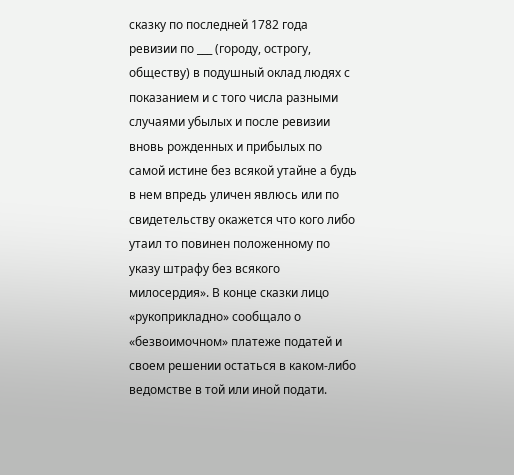сказку по последней 1782 года ревизии по ___ (городу, острогу, обществу) в подушный оклад людях с показанием и с того числа разными случаями убылых и после ревизии вновь рожденных и прибылых по самой истине без всякой утайне а будь в нем впредь уличен явлюсь или по свидетельству окажется что кого либо утаил то повинен положенному по указу штрафу без всякого милосердия». В конце сказки лицо «рукоприкладно» сообщало о «безвоимочном» платеже податей и своем решении остаться в каком-либо ведомстве в той или иной подати.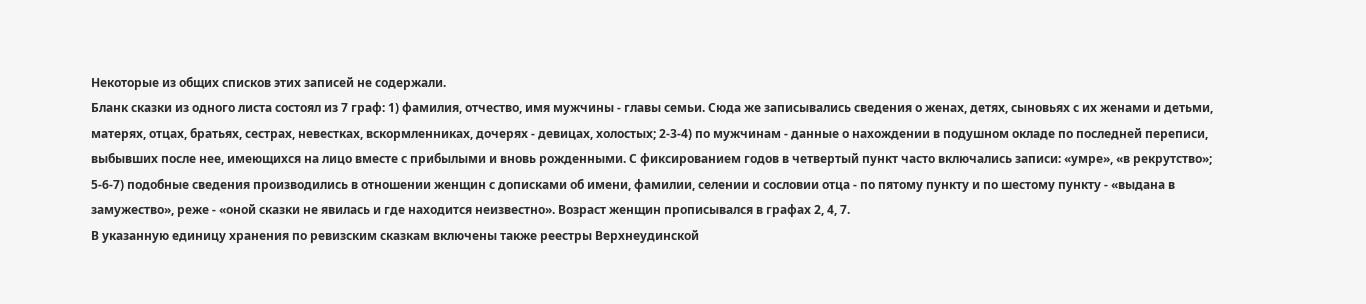Некоторые из общих списков этих записей не содержали.
Бланк сказки из одного листа состоял из 7 граф: 1) фамилия, отчество, имя мужчины - главы семьи. Сюда же записывались сведения о женах, детях, сыновьях с их женами и детьми, матерях, отцах, братьях, сестрах, невестках, вскормленниках, дочерях - девицах, холостых; 2-3-4) по мужчинам - данные о нахождении в подушном окладе по последней переписи, выбывших после нее, имеющихся на лицо вместе с прибылыми и вновь рожденными. С фиксированием годов в четвертый пункт часто включались записи: «умре», «в рекрутство»; 5-6-7) подобные сведения производились в отношении женщин с дописками об имени, фамилии, селении и сословии отца - по пятому пункту и по шестому пункту - «выдана в замужество», реже - «оной сказки не явилась и где находится неизвестно». Возраст женщин прописывался в графах 2, 4, 7.
В указанную единицу хранения по ревизским сказкам включены также реестры Верхнеудинской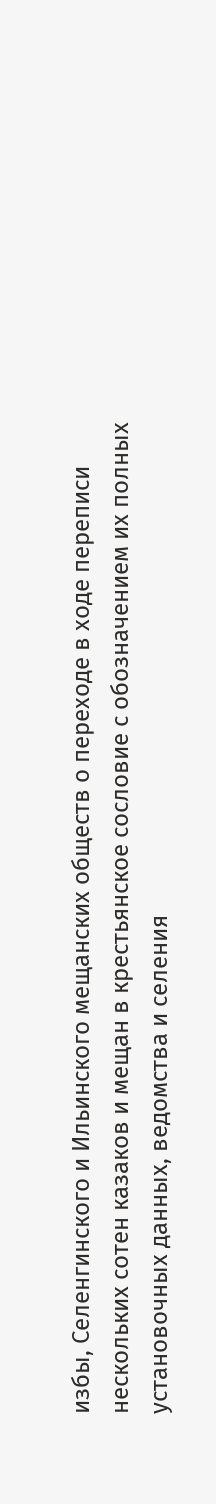избы, Селенгинского и Ильинского мещанских обществ о переходе в ходе переписи нескольких сотен казаков и мещан в крестьянское сословие с обозначением их полных установочных данных, ведомства и селения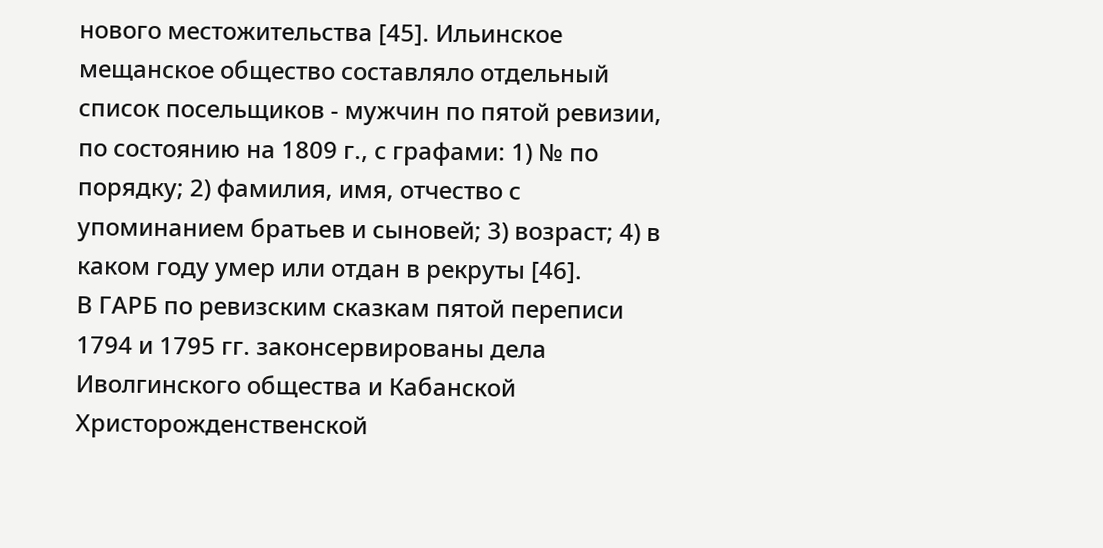нового местожительства [45]. Ильинское мещанское общество составляло отдельный список посельщиков - мужчин по пятой ревизии, по состоянию на 1809 г., с графами: 1) № по порядку; 2) фамилия, имя, отчество с упоминанием братьев и сыновей; 3) возраст; 4) в каком году умер или отдан в рекруты [46].
В ГАРБ по ревизским сказкам пятой переписи 1794 и 1795 гг. законсервированы дела Иволгинского общества и Кабанской Христорожденственской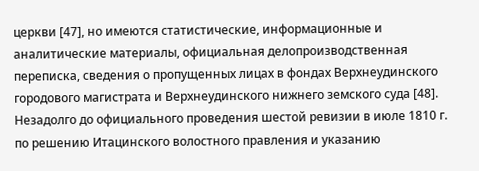церкви [47], но имеются статистические, информационные и аналитические материалы, официальная делопроизводственная переписка, сведения о пропущенных лицах в фондах Верхнеудинского городового магистрата и Верхнеудинского нижнего земского суда [48].
Незадолго до официального проведения шестой ревизии в июле 1810 г. по решению Итацинского волостного правления и указанию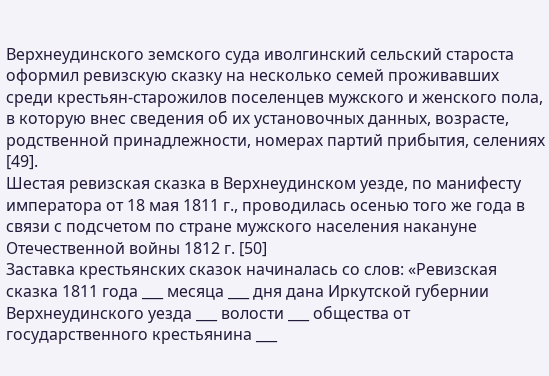Верхнеудинского земского суда иволгинский сельский староста оформил ревизскую сказку на несколько семей проживавших среди крестьян-старожилов поселенцев мужского и женского пола, в которую внес сведения об их установочных данных, возрасте, родственной принадлежности, номерах партий прибытия, селениях [49].
Шестая ревизская сказка в Верхнеудинском уезде, по манифесту императора от 18 мая 1811 г., проводилась осенью того же года в связи с подсчетом по стране мужского населения накануне Отечественной войны 1812 г. [50]
Заставка крестьянских сказок начиналась со слов: «Ревизская сказка 1811 года ___ месяца ___ дня дана Иркутской губернии Верхнеудинского уезда ___ волости ___ общества от государственного крестьянина ___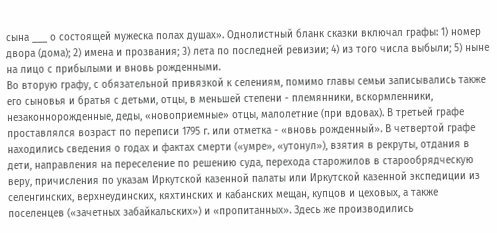сына ___ о состоящей мужеска полах душах». Однолистный бланк сказки включал графы: 1) номер двора (дома); 2) имена и прозвания; 3) лета по последней ревизии; 4) из того числа выбыли; 5) ныне на лицо с прибылыми и вновь рожденными.
Во вторую графу, с обязательной привязкой к селениям, помимо главы семьи записывались также его сыновья и братья с детьми, отцы, в меньшей степени - племянники, вскормленники, незаконнорожденные, деды, «новоприемные» отцы, малолетние (при вдовах). В третьей графе проставлялся возраст по переписи 1795 г. или отметка - «вновь рожденный». В четвертой графе находились сведения о годах и фактах смерти («умре», «утонул»), взятия в рекруты, отдания в дети, направления на переселение по решению суда, перехода старожилов в старообрядческую веру, причисления по указам Иркутской казенной палаты или Иркутской казенной экспедиции из селенгинских, верхнеудинских, кяхтинских и кабанских мещан, купцов и цеховых, а также поселенцев («зачетных забайкальских») и «пропитанных». Здесь же производились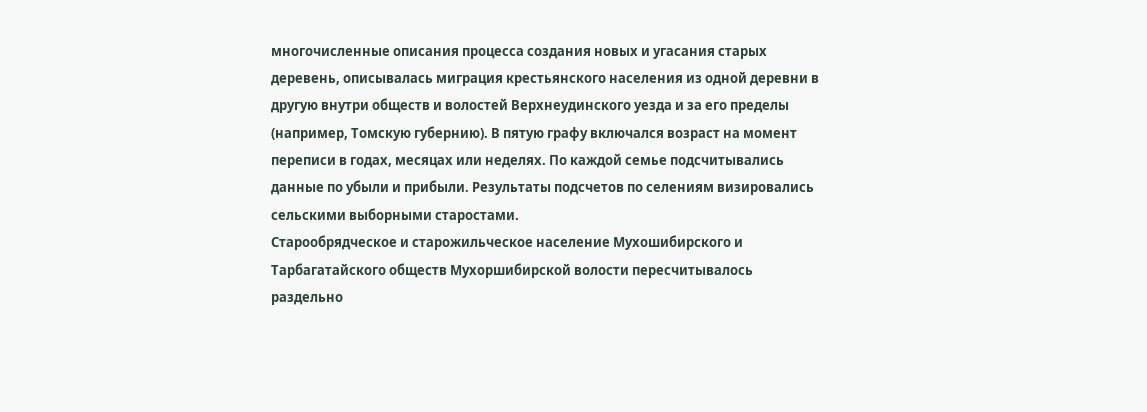многочисленные описания процесса создания новых и угасания старых деревень, описывалась миграция крестьянского населения из одной деревни в другую внутри обществ и волостей Верхнеудинского уезда и за его пределы (например, Томскую губернию). В пятую графу включался возраст на момент переписи в годах, месяцах или неделях. По каждой семье подсчитывались данные по убыли и прибыли. Результаты подсчетов по селениям визировались сельскими выборными старостами.
Старообрядческое и старожильческое население Мухошибирского и Тарбагатайского обществ Мухоршибирской волости пересчитывалось раздельно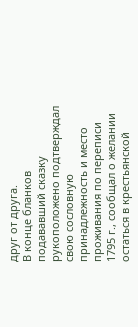друг от друга.
В конце бланков подававший сказку рукоположено подтверждал свою сословную принадлежность и место проживания по переписи 1795 г., сообщал о желании остаться в крестьянской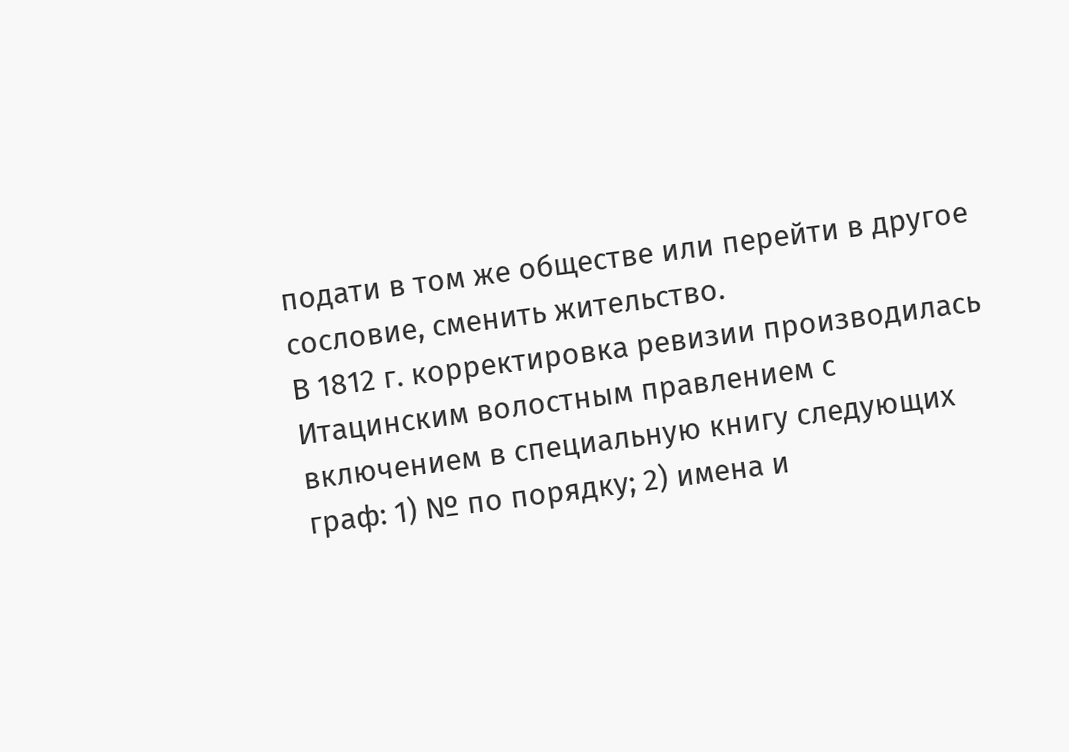подати в том же обществе или перейти в другое сословие, сменить жительство.
В 1812 г. корректировка ревизии производилась Итацинским волостным правлением с включением в специальную книгу следующих граф: 1) № по порядку; 2) имена и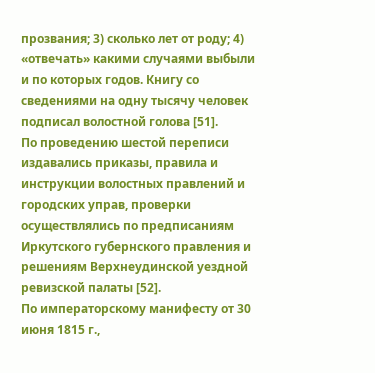прозвания; 3) сколько лет от роду; 4) «отвечать» какими случаями выбыли и по которых годов. Книгу со сведениями на одну тысячу человек подписал волостной голова [51].
По проведению шестой переписи издавались приказы, правила и инструкции волостных правлений и городских управ, проверки осуществлялись по предписаниям Иркутского губернского правления и решениям Верхнеудинской уездной ревизской палаты [52].
По императорскому манифесту от 30 июня 1815 г.,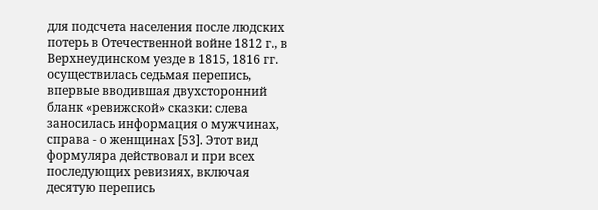для подсчета населения после людских потерь в Отечественной войне 1812 г., в Верхнеудинском уезде в 1815, 1816 гг. осуществилась седьмая перепись, впервые вводившая двухсторонний бланк «ревижской» сказки: слева заносилась информация о мужчинах, справа - о женщинах [53]. Этот вид формуляра действовал и при всех последующих ревизиях, включая десятую перепись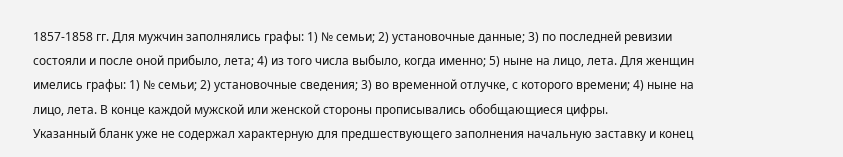1857-1858 гг. Для мужчин заполнялись графы: 1) № семьи; 2) установочные данные; 3) по последней ревизии состояли и после оной прибыло, лета; 4) из того числа выбыло, когда именно; 5) ныне на лицо, лета. Для женщин имелись графы: 1) № семьи; 2) установочные сведения; 3) во временной отлучке, с которого времени; 4) ныне на лицо, лета. В конце каждой мужской или женской стороны прописывались обобщающиеся цифры.
Указанный бланк уже не содержал характерную для предшествующего заполнения начальную заставку и конец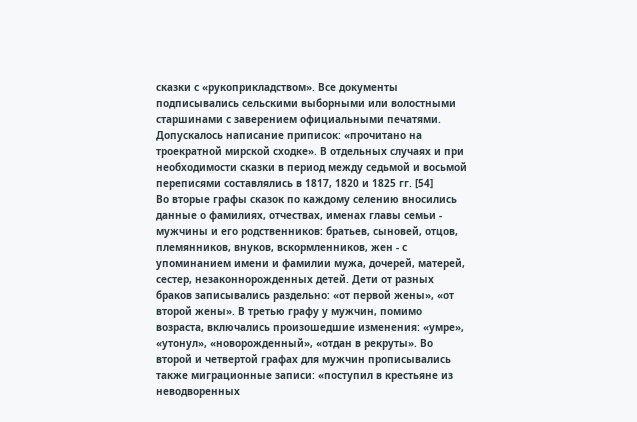сказки с «рукоприкладством». Все документы подписывались сельскими выборными или волостными старшинами с заверением официальными печатями. Допускалось написание приписок: «прочитано на троекратной мирской сходке». В отдельных случаях и при необходимости сказки в период между седьмой и восьмой переписями составлялись в 1817, 1820 и 1825 гг. [54]
Во вторые графы сказок по каждому селению вносились данные о фамилиях, отчествах, именах главы семьи - мужчины и его родственников: братьев, сыновей, отцов, племянников, внуков, вскормленников, жен - с упоминанием имени и фамилии мужа, дочерей, матерей, сестер, незаконнорожденных детей. Дети от разных браков записывались раздельно: «от первой жены», «от второй жены». В третью графу у мужчин, помимо возраста, включались произошедшие изменения: «умре», «утонул», «новорожденный», «отдан в рекруты». Во второй и четвертой графах для мужчин прописывались также миграционные записи: «поступил в крестьяне из неводворенных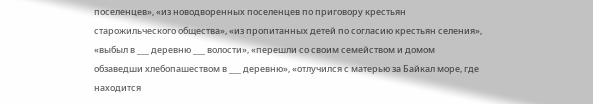поселенцев», «из новодворенных поселенцев по приговору крестьян старожильческого общества», «из пропитанных детей по согласию крестьян селения», «выбыл в ___ деревню ___ волости», «перешли со своим семейством и домом обзаведши хлебопашеством в ___ деревню», «отлучился с матерью за Байкал море, где находится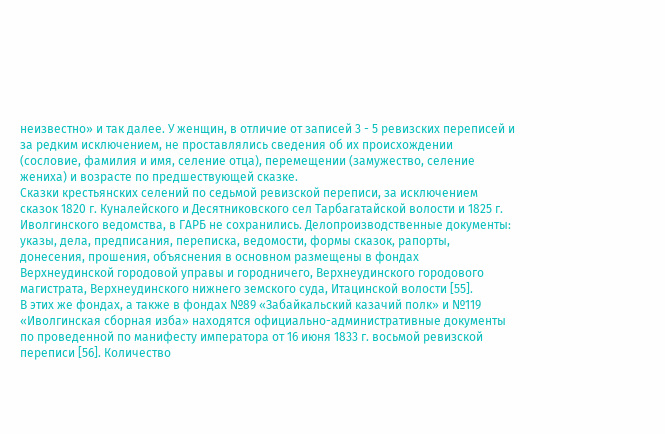неизвестно» и так далее. У женщин, в отличие от записей 3 - 5 ревизских переписей и за редким исключением, не проставлялись сведения об их происхождении (сословие, фамилия и имя, селение отца), перемещении (замужество, селение жениха) и возрасте по предшествующей сказке.
Сказки крестьянских селений по седьмой ревизской переписи, за исключением сказок 1820 г. Куналейского и Десятниковского сел Тарбагатайской волости и 1825 г. Иволгинского ведомства, в ГАРБ не сохранились. Делопроизводственные документы: указы, дела, предписания, переписка, ведомости, формы сказок, рапорты, донесения, прошения, объяснения в основном размещены в фондах Верхнеудинской городовой управы и городничего, Верхнеудинского городового магистрата, Верхнеудинского нижнего земского суда, Итацинской волости [55].
В этих же фондах, а также в фондах №89 «Забайкальский казачий полк» и №119 «Иволгинская сборная изба» находятся официально-административные документы по проведенной по манифесту императора от 16 июня 1833 г. восьмой ревизской переписи [56]. Количество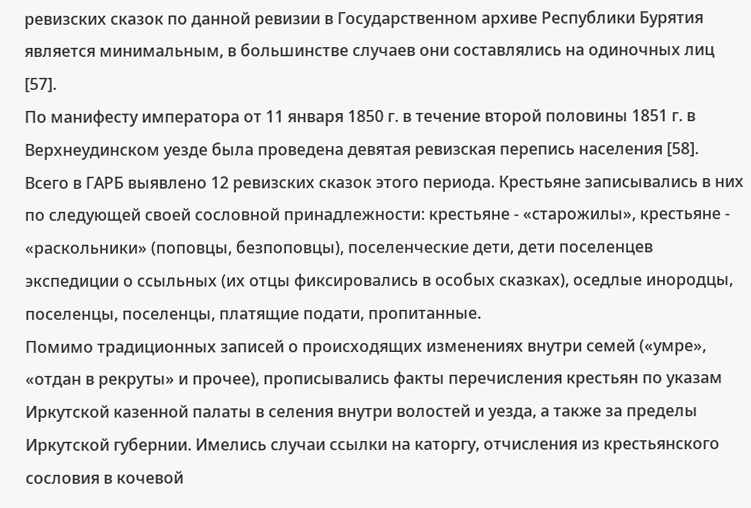ревизских сказок по данной ревизии в Государственном архиве Республики Бурятия является минимальным, в большинстве случаев они составлялись на одиночных лиц [57].
По манифесту императора от 11 января 1850 г. в течение второй половины 1851 г. в Верхнеудинском уезде была проведена девятая ревизская перепись населения [58]. Всего в ГАРБ выявлено 12 ревизских сказок этого периода. Крестьяне записывались в них по следующей своей сословной принадлежности: крестьяне - «старожилы», крестьяне - «раскольники» (поповцы, безпоповцы), поселенческие дети, дети поселенцев экспедиции о ссыльных (их отцы фиксировались в особых сказках), оседлые инородцы, поселенцы, поселенцы, платящие подати, пропитанные.
Помимо традиционных записей о происходящих изменениях внутри семей («умре», «отдан в рекруты» и прочее), прописывались факты перечисления крестьян по указам Иркутской казенной палаты в селения внутри волостей и уезда, а также за пределы Иркутской губернии. Имелись случаи ссылки на каторгу, отчисления из крестьянского сословия в кочевой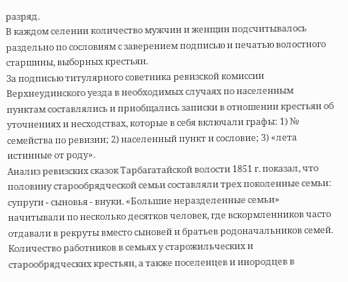разряд.
В каждом селении количество мужчин и женщин подсчитывалось раздельно по сословиям с заверением подписью и печатью волостного старшины, выборных крестьян.
За подписью титулярного советника ревизской комиссии Верхнеудинского уезда в необходимых случаях по населенным пунктам составлялись и приобщались записки в отношении крестьян об уточнениях и несходствах, которые в себя включали графы: 1) № семейства по ревизии; 2) населенный пункт и сословие; 3) «лета истинные от роду».
Анализ ревизских сказок Тарбагатайской волости 1851 г. показал, что половину старообрядческой семьи составляли трех поколенные семьи: супруги - сыновья - внуки. «Большие неразделенные семьи» начитывали по несколько десятков человек, где вскормленников часто отдавали в рекруты вместо сыновей и братьев родоначальников семей. Количество работников в семьях у старожильческих и старообрядческих крестьян, а также поселенцев и инородцев в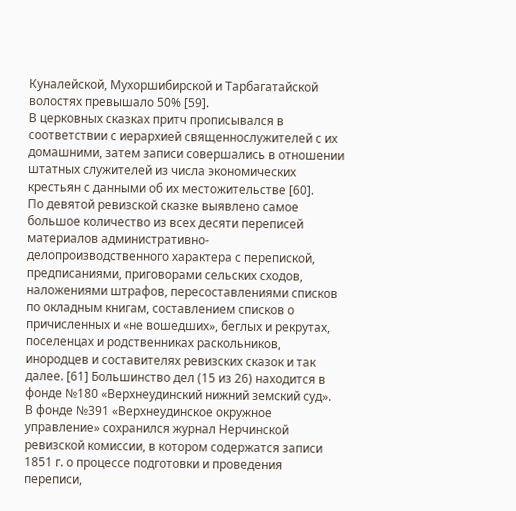Куналейской, Мухоршибирской и Тарбагатайской волостях превышало 50% [59].
В церковных сказках притч прописывался в соответствии с иерархией священнослужителей с их домашними, затем записи совершались в отношении штатных служителей из числа экономических крестьян с данными об их местожительстве [60].
По девятой ревизской сказке выявлено самое большое количество из всех десяти переписей материалов административно-делопроизводственного характера с перепиской, предписаниями, приговорами сельских сходов, наложениями штрафов, пересоставлениями списков по окладным книгам, составлением списков о причисленных и «не вошедших», беглых и рекрутах, поселенцах и родственниках раскольников, инородцев и составителях ревизских сказок и так далее. [61] Большинство дел (15 из 26) находится в фонде №180 «Верхнеудинский нижний земский суд».
В фонде №391 «Верхнеудинское окружное управление» сохранился журнал Нерчинской ревизской комиссии, в котором содержатся записи 1851 г. о процессе подготовки и проведения переписи,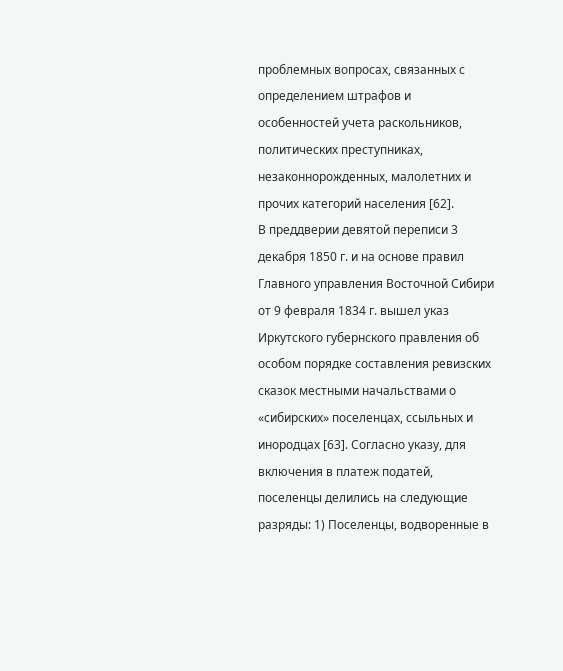проблемных вопросах, связанных с определением штрафов и особенностей учета раскольников, политических преступниках, незаконнорожденных, малолетних и прочих категорий населения [62].
В преддверии девятой переписи 3 декабря 1850 г. и на основе правил Главного управления Восточной Сибири от 9 февраля 1834 г. вышел указ Иркутского губернского правления об особом порядке составления ревизских сказок местными начальствами о «сибирских» поселенцах, ссыльных и инородцах [63]. Согласно указу, для включения в платеж податей, поселенцы делились на следующие разряды: 1) Поселенцы, водворенные в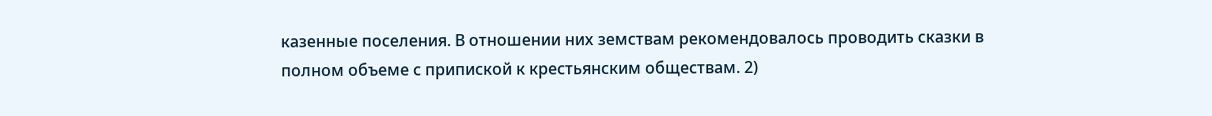казенные поселения. В отношении них земствам рекомендовалось проводить сказки в полном объеме с припиской к крестьянским обществам. 2)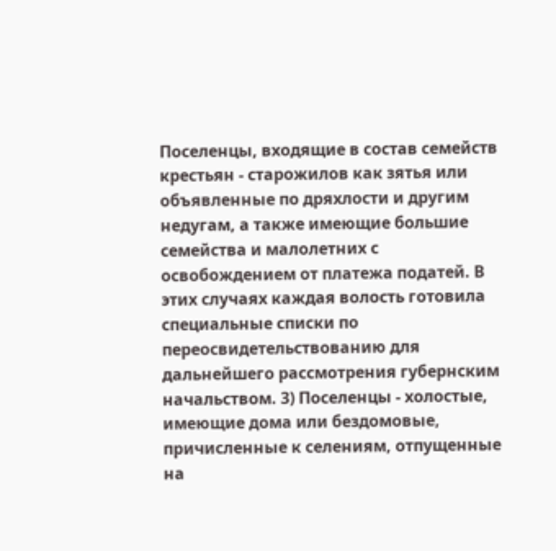Поселенцы, входящие в состав семейств крестьян - старожилов как зятья или объявленные по дряхлости и другим недугам, а также имеющие большие семейства и малолетних с освобождением от платежа податей. В этих случаях каждая волость готовила специальные списки по переосвидетельствованию для дальнейшего рассмотрения губернским начальством. 3) Поселенцы - холостые, имеющие дома или бездомовые, причисленные к селениям, отпущенные на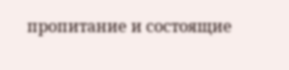пропитание и состоящие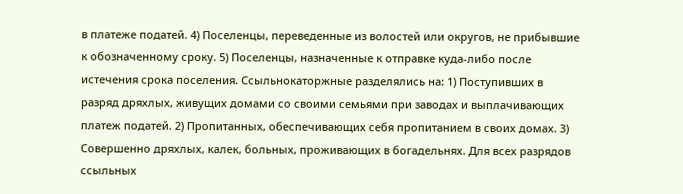в платеже податей. 4) Поселенцы, переведенные из волостей или округов, не прибывшие к обозначенному сроку. 5) Поселенцы, назначенные к отправке куда-либо после истечения срока поселения. Ссыльнокаторжные разделялись на: 1) Поступивших в разряд дряхлых, живущих домами со своими семьями при заводах и выплачивающих платеж податей. 2) Пропитанных, обеспечивающих себя пропитанием в своих домах. 3) Совершенно дряхлых, калек, больных, проживающих в богадельнях. Для всех разрядов ссыльных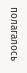полагалось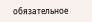обязательное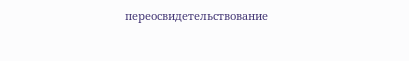переосвидетельствование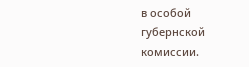в особой губернской комиссии.